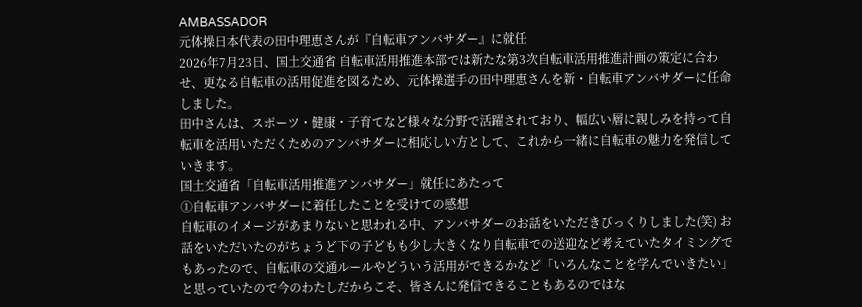AMBASSADOR
元体操日本代表の田中理恵さんが『自転車アンバサダー』に就任
2026年7月23日、国土交通省 自転車活用推進本部では新たな第3次自転車活用推進計画の策定に合わせ、更なる自転車の活用促進を図るため、元体操選手の田中理恵さんを新・自転車アンバサダーに任命しました。
田中さんは、スポーツ・健康・子育てなど様々な分野で活躍されており、幅広い層に親しみを持って自転車を活用いただくためのアンバサダーに相応しい方として、これから一緒に自転車の魅力を発信していきます。
国土交通省「自転車活用推進アンバサダー」就任にあたって
①自転車アンバサダーに着任したことを受けての感想
自転車のイメージがあまりないと思われる中、アンバサダーのお話をいただきびっくりしました(笑) お話をいただいたのがちょうど下の子どもも少し大きくなり自転車での送迎など考えていたタイミングでもあったので、自転車の交通ルールやどういう活用ができるかなど「いろんなことを学んでいきたい」と思っていたので今のわたしだからこそ、皆さんに発信できることもあるのではな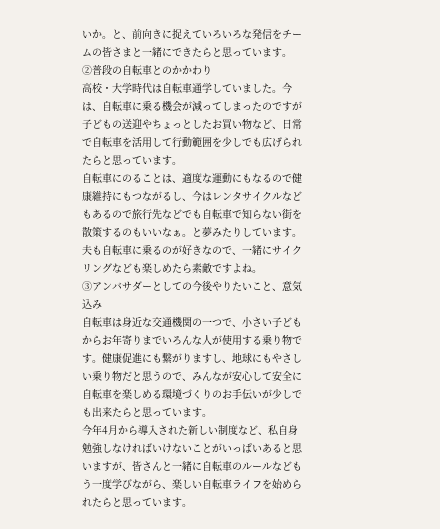いか。と、前向きに捉えていろいろな発信をチームの皆さまと一緒にできたらと思っています。
②普段の自転車とのかかわり
高校・大学時代は自転車通学していました。今は、自転車に乗る機会が減ってしまったのですが子どもの送迎やちょっとしたお買い物など、日常で自転車を活用して行動範囲を少しでも広げられたらと思っています。
自転車にのることは、適度な運動にもなるので健康維持にもつながるし、今はレンタサイクルなどもあるので旅行先などでも自転車で知らない街を散策するのもいいなぁ。と夢みたりしています。夫も自転車に乗るのが好きなので、一緒にサイクリングなども楽しめたら素敵ですよね。
③アンバサダーとしての今後やりたいこと、意気込み
自転車は身近な交通機関の一つで、小さい子どもからお年寄りまでいろんな人が使用する乗り物です。健康促進にも繋がりますし、地球にもやさしい乗り物だと思うので、みんなが安心して安全に自転車を楽しめる環境づくりのお手伝いが少しでも出来たらと思っています。
今年4月から導入された新しい制度など、私自身勉強しなければいけないことがいっぱいあると思いますが、皆さんと一緒に自転車のルールなどもう一度学びながら、楽しい自転車ライフを始められたらと思っています。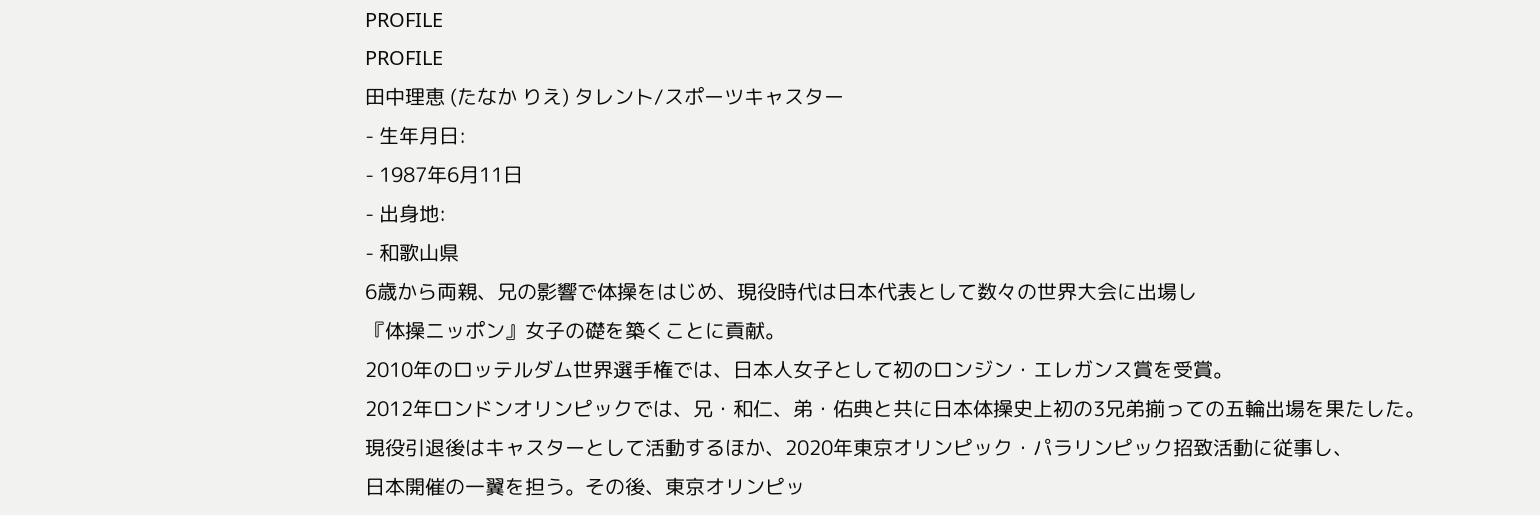PROFILE
PROFILE
田中理恵 (たなか りえ) タレント/スポーツキャスター
- 生年月日:
- 1987年6月11日
- 出身地:
- 和歌山県
6歳から両親、兄の影響で体操をはじめ、現役時代は日本代表として数々の世界大会に出場し
『体操ニッポン』女子の礎を築くことに貢献。
2010年のロッテルダム世界選手権では、日本人女子として初のロンジン・エレガンス賞を受賞。
2012年ロンドンオリンピックでは、兄・和仁、弟・佑典と共に日本体操史上初の3兄弟揃っての五輪出場を果たした。
現役引退後はキャスターとして活動するほか、2020年東京オリンピック・パラリンピック招致活動に従事し、
日本開催の一翼を担う。その後、東京オリンピッ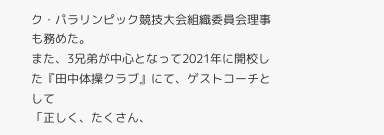ク・パラリンピック競技大会組織委員会理事も務めた。
また、3兄弟が中心となって2021年に開校した『田中体操クラブ』にて、ゲストコーチとして
「正しく、たくさん、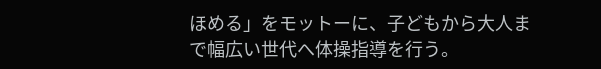ほめる」をモットーに、子どもから大人まで幅広い世代へ体操指導を行う。